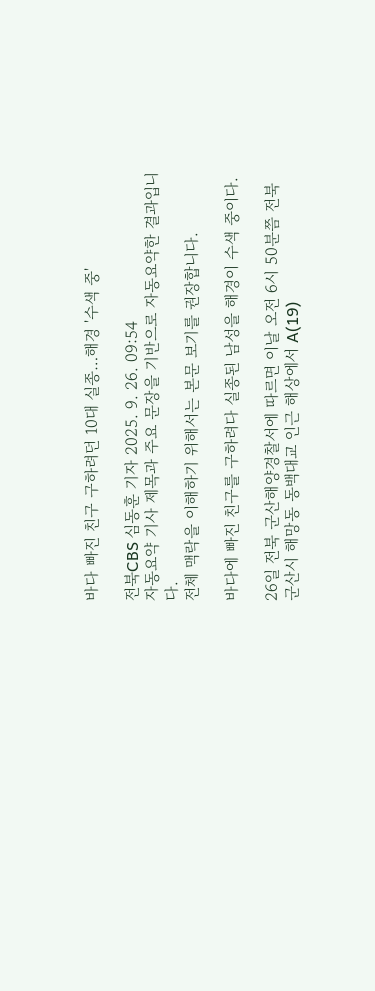바다 빠진 친구 구하려던 10대 실종…해경 '수색 중'

전북CBS 심동훈 기자 2025. 9. 26. 09:54
자동요약 기사 제목과 주요 문장을 기반으로 자동요약한 결과입니다.
전체 맥락을 이해하기 위해서는 본문 보기를 권장합니다.

바다에 빠진 친구를 구하려다 실종된 남성을 해경이 수색 중이다.

26일 전북 군산해양경찰서에 따르면 이날 오전 6시 50분쯤 전북 군산시 해망동 동백대교 인근 해상에서 A(19)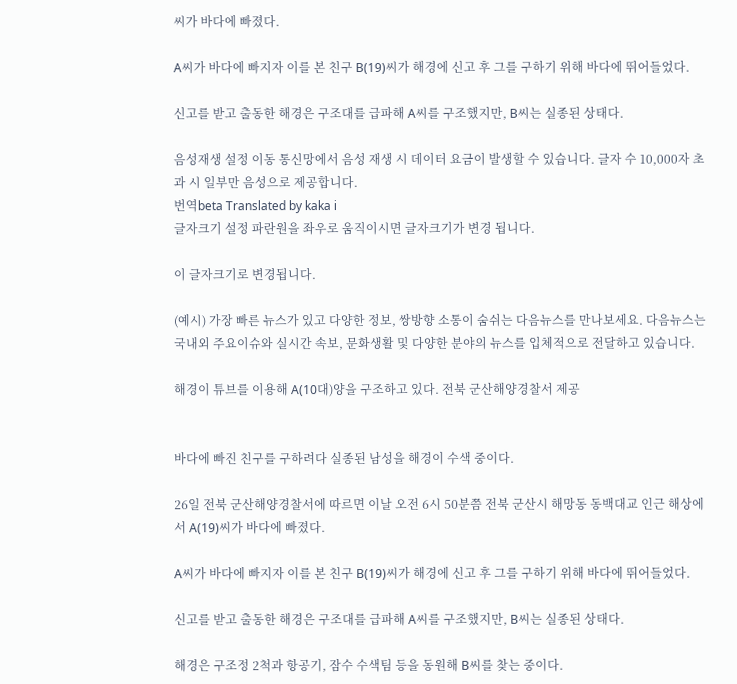씨가 바다에 빠졌다.

A씨가 바다에 빠지자 이를 본 친구 B(19)씨가 해경에 신고 후 그를 구하기 위해 바다에 뛰어들었다.

신고를 받고 출동한 해경은 구조대를 급파해 A씨를 구조했지만, B씨는 실종된 상태다.

음성재생 설정 이동 통신망에서 음성 재생 시 데이터 요금이 발생할 수 있습니다. 글자 수 10,000자 초과 시 일부만 음성으로 제공합니다.
번역beta Translated by kaka i
글자크기 설정 파란원을 좌우로 움직이시면 글자크기가 변경 됩니다.

이 글자크기로 변경됩니다.

(예시) 가장 빠른 뉴스가 있고 다양한 정보, 쌍방향 소통이 숨쉬는 다음뉴스를 만나보세요. 다음뉴스는 국내외 주요이슈와 실시간 속보, 문화생활 및 다양한 분야의 뉴스를 입체적으로 전달하고 있습니다.

해경이 튜브를 이용해 A(10대)양을 구조하고 있다. 전북 군산해양경찰서 제공


바다에 빠진 친구를 구하려다 실종된 남성을 해경이 수색 중이다.

26일 전북 군산해양경찰서에 따르면 이날 오전 6시 50분쯤 전북 군산시 해망동 동백대교 인근 해상에서 A(19)씨가 바다에 빠졌다.

A씨가 바다에 빠지자 이를 본 친구 B(19)씨가 해경에 신고 후 그를 구하기 위해 바다에 뛰어들었다.

신고를 받고 출동한 해경은 구조대를 급파해 A씨를 구조했지만, B씨는 실종된 상태다.

해경은 구조정 2척과 항공기, 잠수 수색팀 등을 동원해 B씨를 찾는 중이다.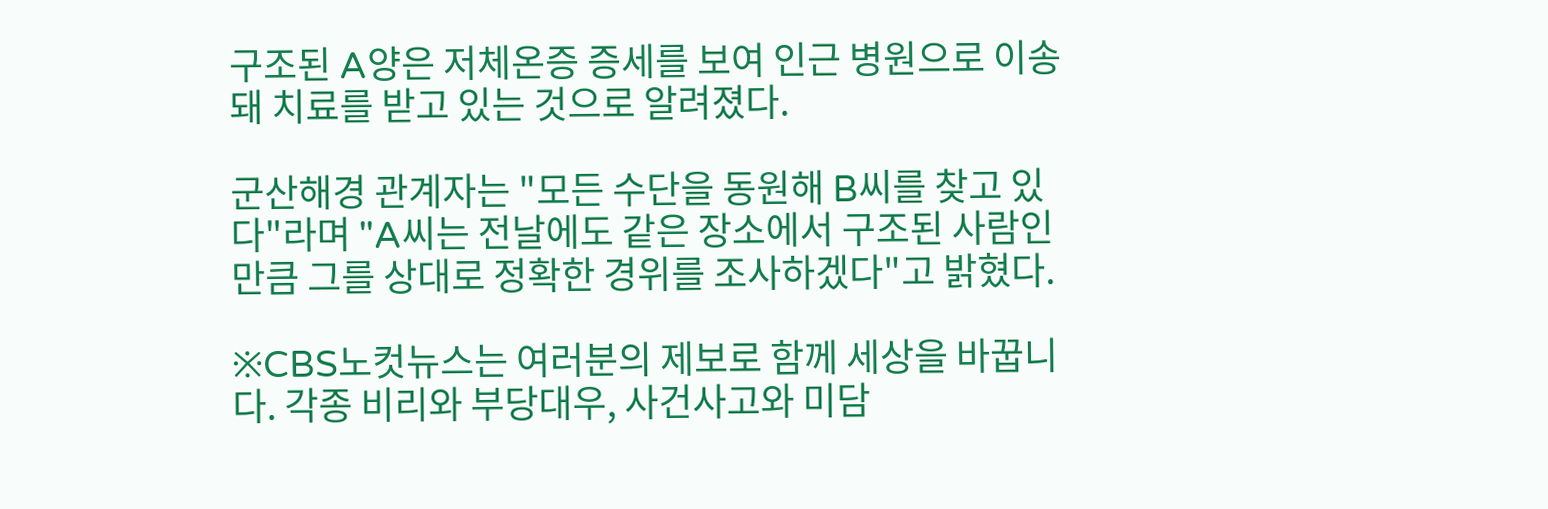구조된 A양은 저체온증 증세를 보여 인근 병원으로 이송돼 치료를 받고 있는 것으로 알려졌다.

군산해경 관계자는 "모든 수단을 동원해 B씨를 찾고 있다"라며 "A씨는 전날에도 같은 장소에서 구조된 사람인만큼 그를 상대로 정확한 경위를 조사하겠다"고 밝혔다.

※CBS노컷뉴스는 여러분의 제보로 함께 세상을 바꿉니다. 각종 비리와 부당대우, 사건사고와 미담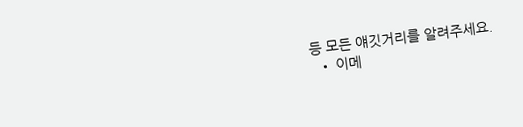등 모든 얘깃거리를 알려주세요.
  • 이메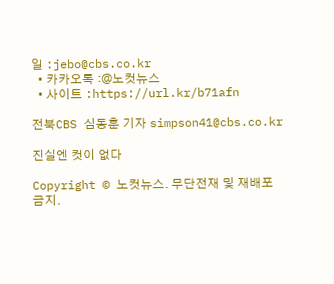일 :jebo@cbs.co.kr
  • 카카오톡 :@노컷뉴스
  • 사이트 :https://url.kr/b71afn

전북CBS 심동훈 기자 simpson41@cbs.co.kr

진실엔 컷이 없다

Copyright © 노컷뉴스. 무단전재 및 재배포 금지.